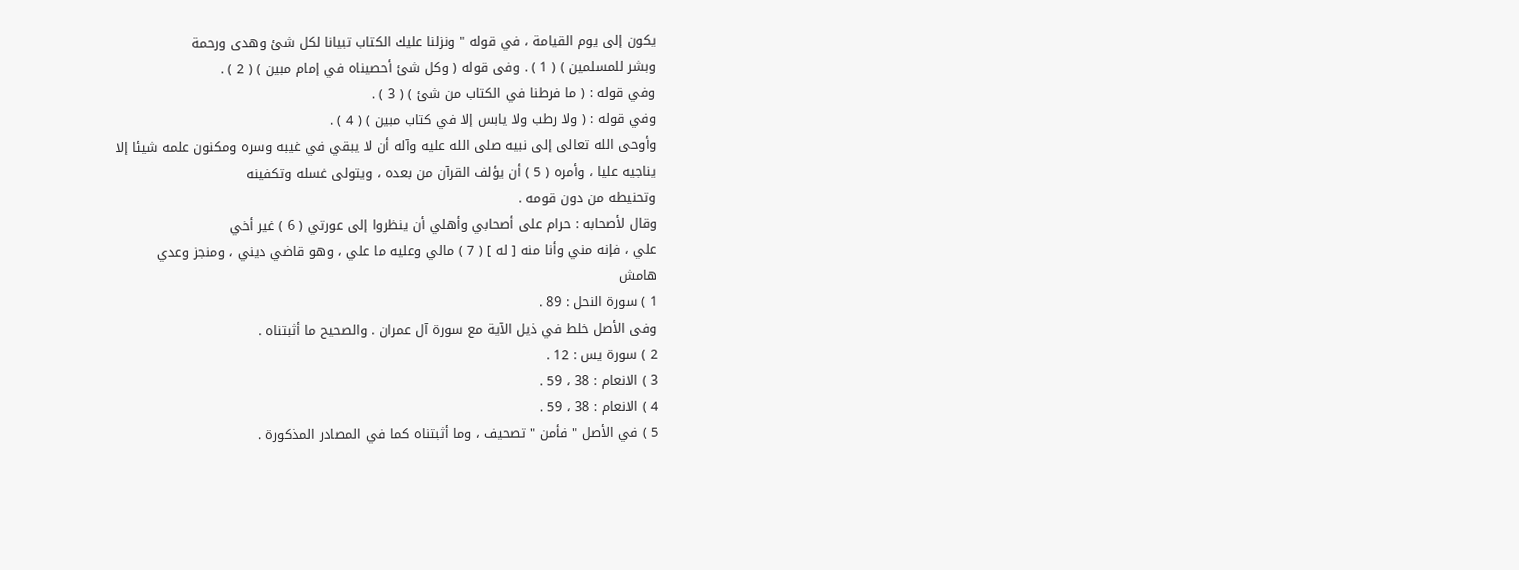يكون إلى يوم القيامة ، في قوله " ونزلنا عليك الكتاب تبيانا لكل شئ وهدى ورحمة
وبشر للمسلمين ) ( 1 ) . وفى قوله ( وكل شئ أحصيناه في إمام مبين ) ( 2 ) .
وفي قوله : ( ما فرطنا في الكتاب من شئ ) ( 3 ) .
وفي قوله : ( ولا رطب ولا يابس إلا في كتاب مبين ) ( 4 ) .
وأوحى الله تعالى إلى نبيه صلى الله عليه وآله أن لا يبقي في غيبه وسره ومكنون علمه شيئا إلا
يناجيه عليا ، وأمره ( 5 ) أن يؤلف القرآن من بعده ، ويتولى غسله وتكفينه
وتحنيطه من دون قومه .
وقال لأصحابه : حرام على أصحابي وأهلي أن ينظروا إلى عورتي ( 6 ) غير أخي
علي ، فإنه مني وأنا منه [ له ] ( 7 ) مالي وعليه ما علي ، وهو قاضي ديني ، ومنجز وعدي
هامش
1 ) سورة النحل : 89 .
وفى الأصل خلط في ذيل الآية مع سورة آل عمران . والصحيح ما أثبتناه .
2 ) سورة يس : 12 .
3 ) الانعام : 38 ، 59 .
4 ) الانعام : 38 ، 59 .
5 ) في الأصل " فأمن " تصحيف ، وما أثبتناه كما في المصادر المذكورة .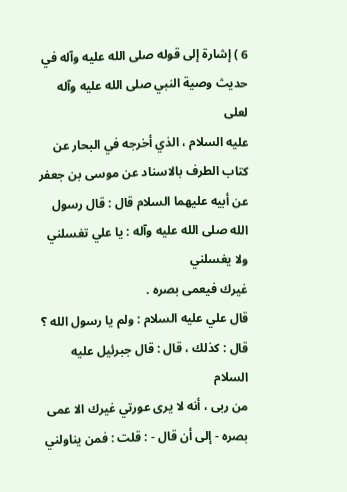6 ) إشارة إلى قوله صلى الله عليه وآله في حديث وصية النبي صلى الله عليه وآله لعلى
عليه السلام ، الذي أخرجه في البحار عن كتاب الطرف بالاسناد عن موسى بن جعفر
عن أبيه عليهما السلام قال : قال رسول الله صلى الله عليه وآله : يا علي تغسلني ولا يغسلني
غيرك فيعمى بصره .
قال علي عليه السلام : ولم يا رسول الله ؟ قال : كذلك ، قال : قال جبرئيل عليه السلام
من ربى ، أنه لا يرى عورتي غيرك الا عمى بصره - إلى أن قال - : قلت : فمن يناولني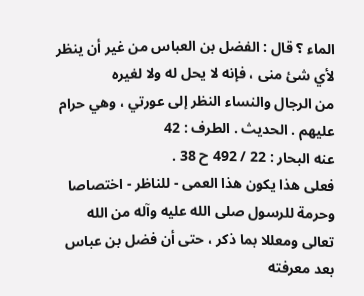الماء ؟ قال : الفضل بن العباس من غير أن ينظر لأي شئ منى ، فإنه لا يحل له ولا لغيره
من الرجال والنساء النظر إلى عورتي ، وهي حرام عليهم . الحديث . الطرف : 42
عنه البحار : 22 / 492 ح 38 .
فعلى هذا يكون هذا العمى - للناظر - اختصاصا وحرمة للرسول صلى الله عليه وآله من الله
تعالى ومعللا بما ذكر ، حتى أن فضل بن عباس بعد معرفته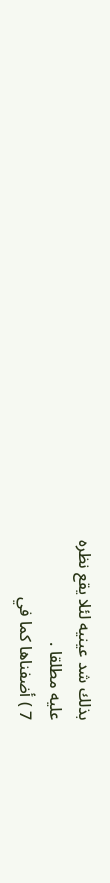بذلك شد عينيه لئلا يقع نظره
عليه مطلقا .
7 ) أضفناها كما في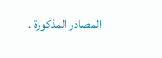المصادر المذكورة .